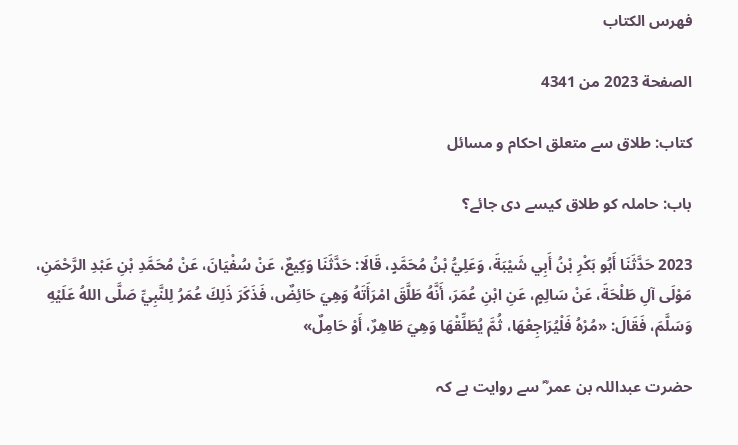فهرس الكتاب

الصفحة 2023 من 4341

کتاب: طلاق سے متعلق احکام و مسائل

باب: حاملہ کو طلاق کیسے دی جائے؟

2023 حَدَّثَنَا أَبُو بَكْرِ بْنُ أَبِي شَيْبَةَ، وَعَلِيُّ بْنُ مُحَمَّدٍ، قَالَا: حَدَّثَنَا وَكِيعٌ، عَنْ سُفْيَانَ، عَنْ مُحَمَّدِ بْنِ عَبْدِ الرَّحْمَنِ، مَوْلَى آلِ طَلْحَةَ، عَنْ سَالِمٍ، عَنِ ابْنِ عُمَرَ، أَنَّهُ طَلَّقَ امْرَأَتَهُ وَهِيَ حَائِضٌ، فَذَكَرَ ذَلِكَ عُمَرُ لِلنَّبِيِّ صَلَّى اللهُ عَلَيْهِ وَسَلَّمَ، فَقَالَ: «مُرْهُ فَلْيُرَاجِعْهَا، ثُمَّ يُطَلِّقْهَا وَهِيَ طَاهِرٌ، أَوْ حَامِلٌ»

حضرت عبداللہ بن عمر ؓ سے روایت ہے کہ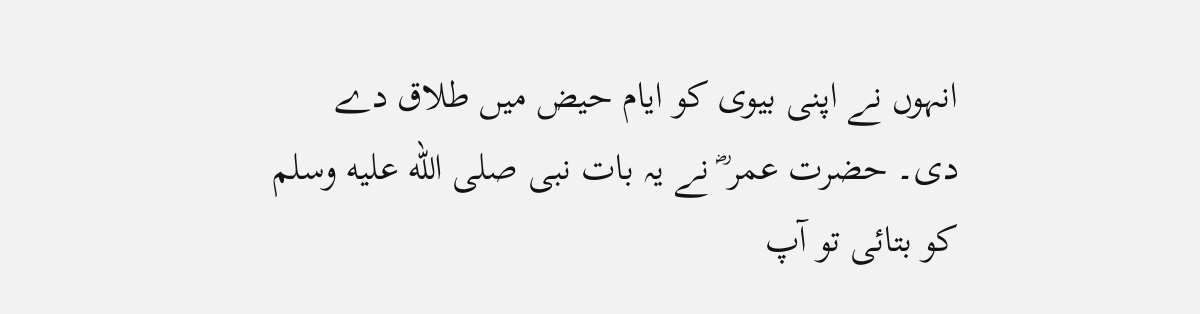انہوں نے اپنی بیوی کو ایام حیض میں طلاق دے دی۔ حضرت عمر ؓ نے یہ بات نبی صلى الله عليه وسلم کو بتائی تو آپ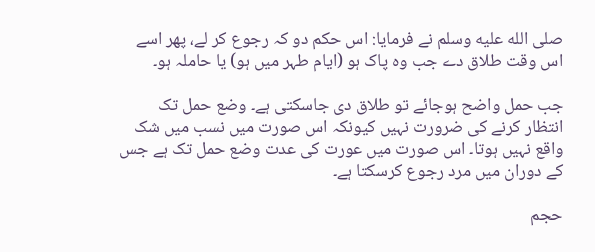صلى الله عليه وسلم نے فرمایا: اس حکم دو کہ رجوع کر لے، پھر اسے اس وقت طلاق دے جب وہ پاک ہو (ایام طہر میں ہو) یا حاملہ ہو۔

جب حمل واضح ہوجائے تو طلاق دی جاسکتی ہے۔ وضع حمل تک انتظار کرنے کی ضرورت نہیں کیونکہ اس صورت میں نسب میں شک واقع نہیں ہوتا۔ اس صورت میں عورت کی عدت وضع حمل تک ہے جس کے دوران میں مرد رجوع کرسکتا ہے۔

حجم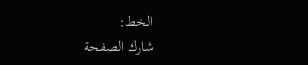الخط:
شارك الصفحة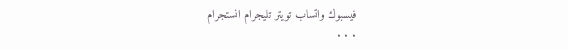فيسبوك واتساب تويتر تليجرام انستجرام
. . .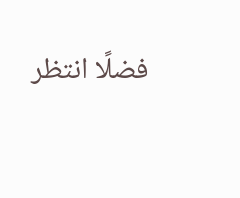فضلًا انتظر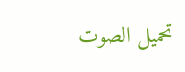تحميل الصوت